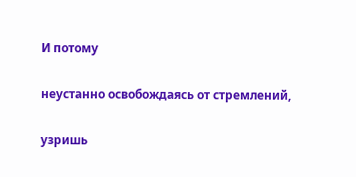И потому

неустанно освобождаясь от стремлений,

узришь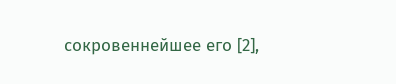сокровеннейшее его [2],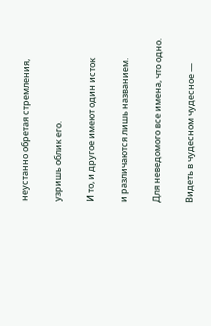неустанно обретая стремления,

узришь облик его.

И то, и другое имеют один исток

и различаются лишь названием.

Для неведомого все имена, что одно.

Видеть в чудесном чудесное —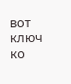вот ключ ко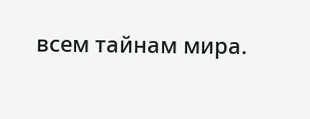всем тайнам мира.